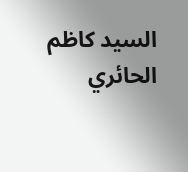السيد كاظم الحائري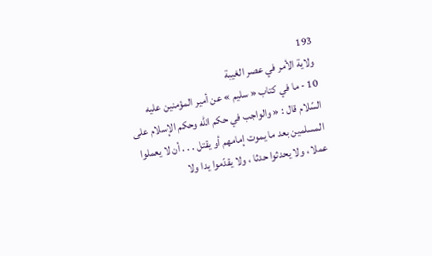193
ولاية الأمر في عصر الغيبة
10 - ما في كتاب « سليم » عن أمير المؤمنين عليه السّلام قال : « والواجب في حكم اللّه وحكم الإسلام على المسلمين بعد ما يموت إمامهم أو يقتل . . . أن لا يعملوا عملا ، ولا يحدثوا حدثا ، ولا يقدّموا يدا ولا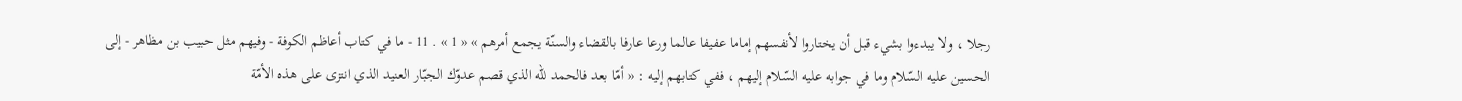رجلا ، ولا يبدءوا بشيء قبل أن يختاروا لأنفسهم إماما عفيفا عالما ورعا عارفا بالقضاء والسنّة يجمع أمرهم » « 1 » . 11 - ما في كتاب أعاظم الكوفة - وفيهم مثل حبيب بن مظاهر - إلى الحسين عليه السّلام وما في جوابه عليه السّلام إليهم ، ففي كتابهم إليه : « أمّا بعد فالحمد للّه الذي قصم عدوّك الجبّار العنيد الذي انتزى على هذه الأمّة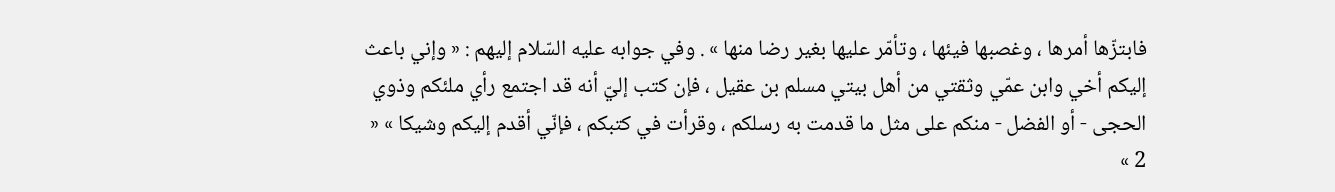فابتزّها أمرها ، وغصبها فيئها ، وتأمّر عليها بغير رضا منها » . وفي جوابه عليه السّلام إليهم : « وإني باعث إليكم أخي وابن عمّي وثقتي من أهل بيتي مسلم بن عقيل ، فإن كتب إليّ أنه قد اجتمع رأي ملئكم وذوي الحجى - أو الفضل - منكم على مثل ما قدمت به رسلكم ، وقرأت في كتبكم ، فإنّي أقدم إليكم وشيكا » « 2 »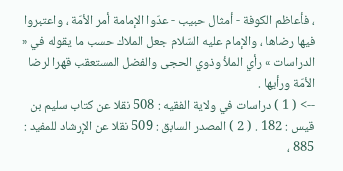، فأعاظم الكوفة - أمثال حبيب - عدّوا الإمامة أمر الأمّة ، واعتبروا فيها رضاها ، والإمام عليه السّلام جعل الملاك حسب ما يقوله في « الدراسات » رأي الملأ وذوي الحجى والفضل المستعقب قهرا لرضا الأمّة ورأيها .
--> ( 1 ) دراسات في ولاية الفقيه : 508 نقلا عن كتاب سليم بن قيس : 182 . ( 2 ) المصدر السابق : 509 نقلا عن الإرشاد للمفيد : 885 ،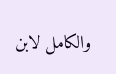والكامل لابن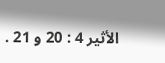الأثير 4 : 20 و 21 .